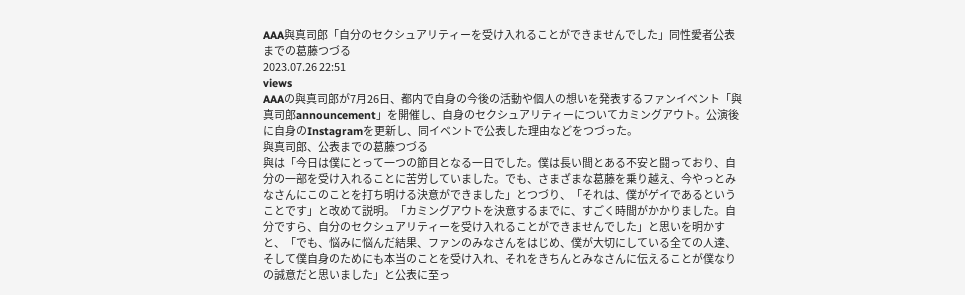AAA與真司郎「自分のセクシュアリティーを受け入れることができませんでした」同性愛者公表までの葛藤つづる
2023.07.26 22:51
views
AAAの與真司郎が7月26日、都内で自身の今後の活動や個人の想いを発表するファンイベント「與真司郎announcement」を開催し、自身のセクシュアリティーについてカミングアウト。公演後に自身のInstagramを更新し、同イベントで公表した理由などをつづった。
與真司郎、公表までの葛藤つづる
與は「今日は僕にとって一つの節目となる一日でした。僕は長い間とある不安と闘っており、自分の一部を受け入れることに苦労していました。でも、さまざまな葛藤を乗り越え、今やっとみなさんにこのことを打ち明ける決意ができました」とつづり、「それは、僕がゲイであるということです」と改めて説明。「カミングアウトを決意するまでに、すごく時間がかかりました。自分ですら、自分のセクシュアリティーを受け入れることができませんでした」と思いを明かすと、「でも、悩みに悩んだ結果、ファンのみなさんをはじめ、僕が大切にしている全ての人達、そして僕自身のためにも本当のことを受け入れ、それをきちんとみなさんに伝えることが僕なりの誠意だと思いました」と公表に至っ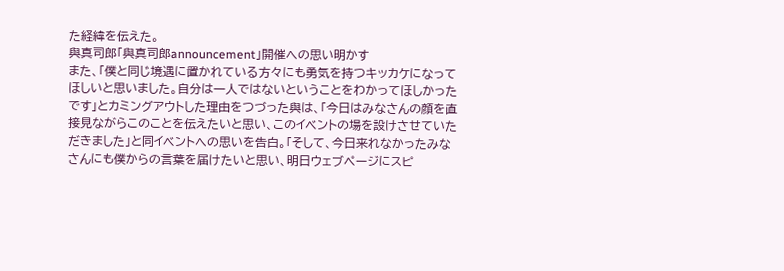た経緯を伝えた。
與真司郎「與真司郎announcement」開催への思い明かす
また、「僕と同じ境遇に置かれている方々にも勇気を持つキッカケになってほしいと思いました。自分は一人ではないということをわかってほしかったです」とカミングアウトした理由をつづった與は、「今日はみなさんの顔を直接見ながらこのことを伝えたいと思い、このイベントの場を設けさせていただきました」と同イベントへの思いを告白。「そして、今日来れなかったみなさんにも僕からの言葉を届けたいと思い、明日ウェブページにスピ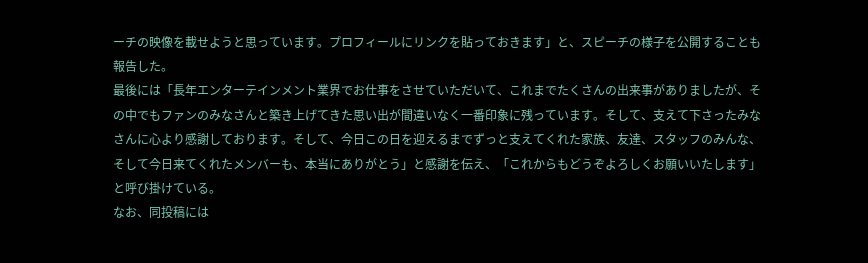ーチの映像を載せようと思っています。プロフィールにリンクを貼っておきます」と、スピーチの様子を公開することも報告した。
最後には「長年エンターテインメント業界でお仕事をさせていただいて、これまでたくさんの出来事がありましたが、その中でもファンのみなさんと築き上げてきた思い出が間違いなく一番印象に残っています。そして、支えて下さったみなさんに心より感謝しております。そして、今日この日を迎えるまでずっと支えてくれた家族、友達、スタッフのみんな、そして今日来てくれたメンバーも、本当にありがとう」と感謝を伝え、「これからもどうぞよろしくお願いいたします」と呼び掛けている。
なお、同投稿には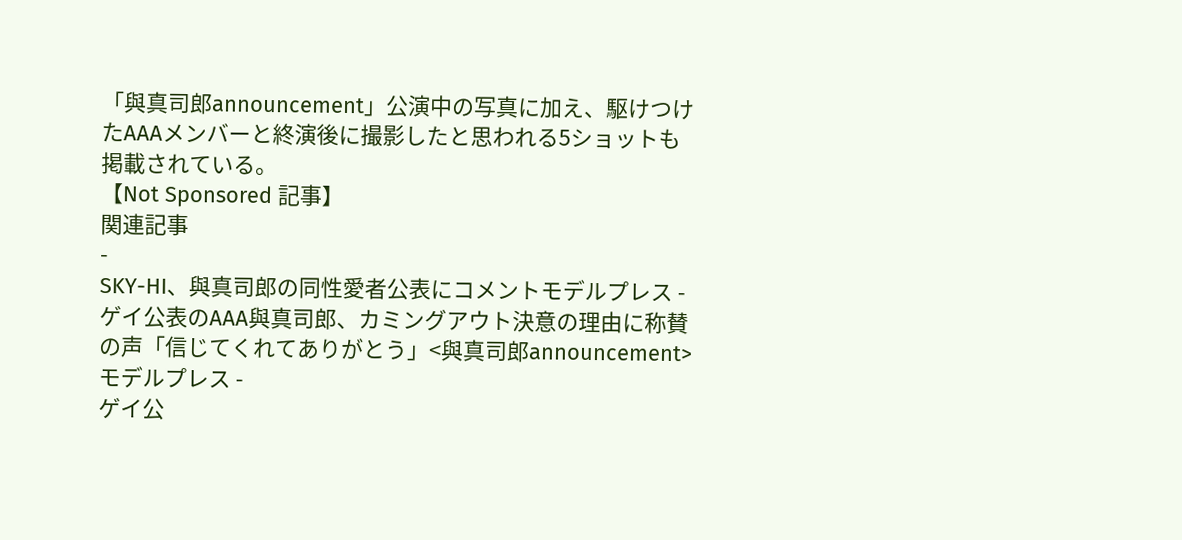「與真司郎announcement」公演中の写真に加え、駆けつけたAAAメンバーと終演後に撮影したと思われる5ショットも掲載されている。
【Not Sponsored 記事】
関連記事
-
SKY-HI、與真司郎の同性愛者公表にコメントモデルプレス -
ゲイ公表のAAA與真司郎、カミングアウト決意の理由に称賛の声「信じてくれてありがとう」<與真司郎announcement>モデルプレス -
ゲイ公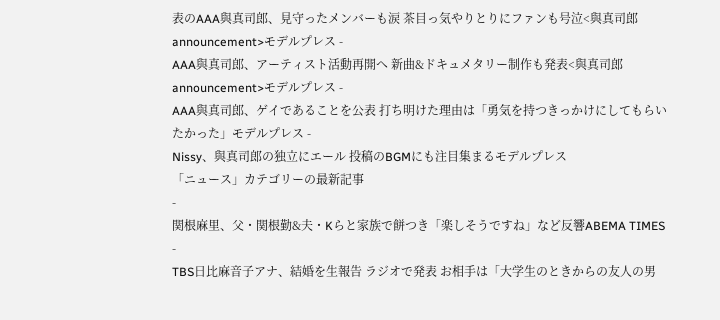表のAAA與真司郎、見守ったメンバーも涙 茶目っ気やりとりにファンも号泣<與真司郎announcement>モデルプレス -
AAA與真司郎、アーティスト活動再開へ 新曲&ドキュメタリー制作も発表<與真司郎announcement>モデルプレス -
AAA與真司郎、ゲイであることを公表 打ち明けた理由は「勇気を持つきっかけにしてもらいたかった」モデルプレス -
Nissy、與真司郎の独立にエール 投稿のBGMにも注目集まるモデルプレス
「ニュース」カテゴリーの最新記事
-
関根麻里、父・関根勤&夫・Kらと家族で餅つき「楽しそうですね」など反響ABEMA TIMES -
TBS日比麻音子アナ、結婚を生報告 ラジオで発表 お相手は「大学生のときからの友人の男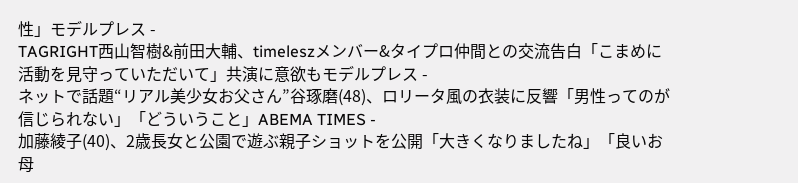性」モデルプレス -
TAGRIGHT西山智樹&前田大輔、timeleszメンバー&タイプロ仲間との交流告白「こまめに活動を見守っていただいて」共演に意欲もモデルプレス -
ネットで話題“リアル美少女お父さん”谷琢磨(48)、ロリータ風の衣装に反響「男性ってのが信じられない」「どういうこと」ABEMA TIMES -
加藤綾子(40)、2歳長女と公園で遊ぶ親子ショットを公開「大きくなりましたね」「良いお母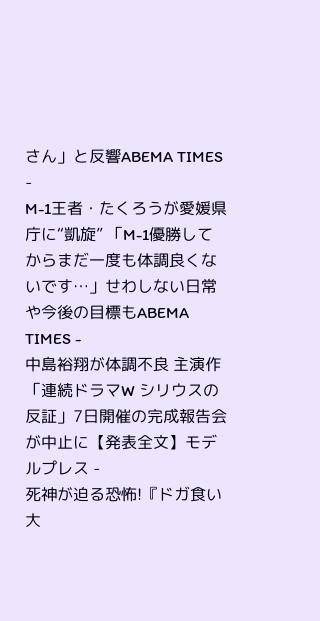さん」と反響ABEMA TIMES -
M-1王者・たくろうが愛媛県庁に“凱旋” 「M-1優勝してからまだ一度も体調良くないです…」せわしない日常や今後の目標もABEMA TIMES -
中島裕翔が体調不良 主演作「連続ドラマW シリウスの反証」7日開催の完成報告会が中止に【発表全文】モデルプレス -
死神が迫る恐怖!『ドガ食い大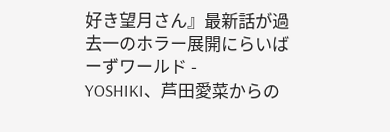好き望月さん』最新話が過去一のホラー展開にらいばーずワールド -
YOSHIKI、芦田愛菜からの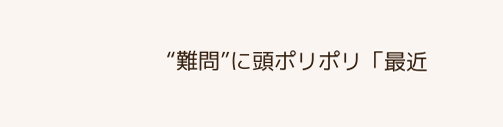“難問”に頭ポリポリ「最近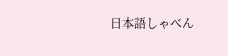日本語しゃべん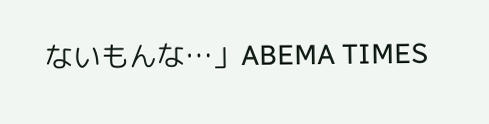ないもんな…」ABEMA TIMES